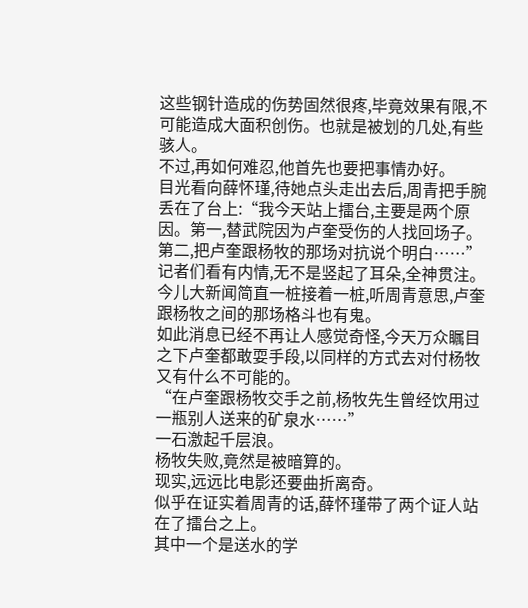这些钢针造成的伤势固然很疼,毕竟效果有限,不可能造成大面积创伤。也就是被划的几处,有些骇人。
不过,再如何难忍,他首先也要把事情办好。
目光看向薛怀瑾,待她点头走出去后,周青把手腕丢在了台上:“我今天站上擂台,主要是两个原因。第一,替武院因为卢奎受伤的人找回场子。第二,把卢奎跟杨牧的那场对抗说个明白……”
记者们看有内情,无不是竖起了耳朵,全神贯注。
今儿大新闻简直一桩接着一桩,听周青意思,卢奎跟杨牧之间的那场格斗也有鬼。
如此消息已经不再让人感觉奇怪,今天万众瞩目之下卢奎都敢耍手段,以同样的方式去对付杨牧又有什么不可能的。
“在卢奎跟杨牧交手之前,杨牧先生曾经饮用过一瓶别人送来的矿泉水……”
一石激起千层浪。
杨牧失败,竟然是被暗算的。
现实,远远比电影还要曲折离奇。
似乎在证实着周青的话,薛怀瑾带了两个证人站在了擂台之上。
其中一个是送水的学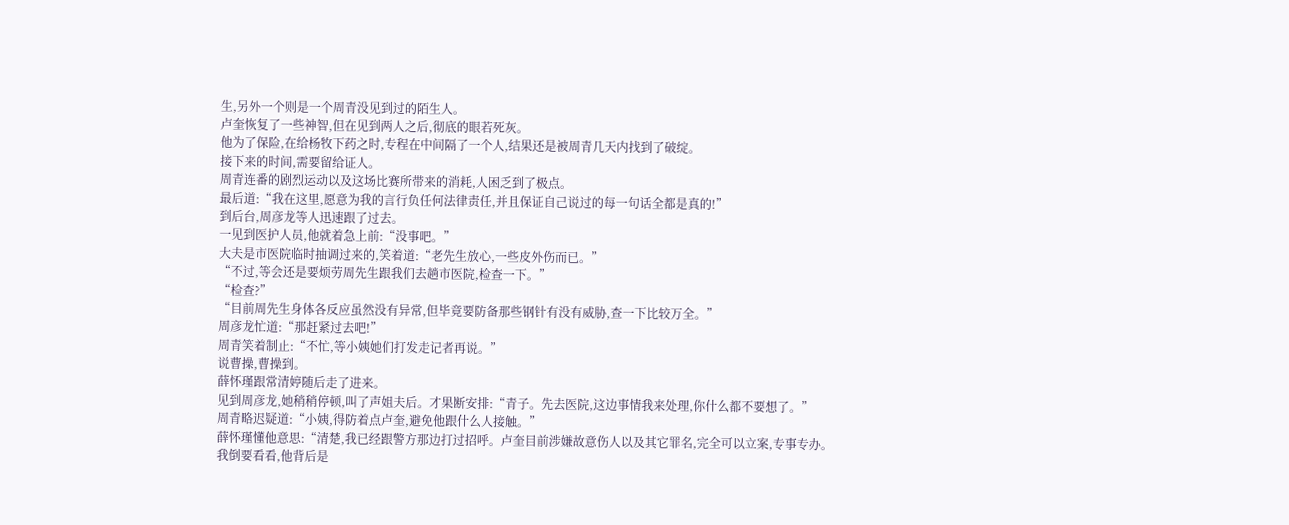生,另外一个则是一个周青没见到过的陌生人。
卢奎恢复了一些神智,但在见到两人之后,彻底的眼若死灰。
他为了保险,在给杨牧下药之时,专程在中间隔了一个人,结果还是被周青几天内找到了破绽。
接下来的时间,需要留给证人。
周青连番的剧烈运动以及这场比赛所带来的消耗,人困乏到了极点。
最后道:“我在这里,愿意为我的言行负任何法律责任,并且保证自己说过的每一句话全都是真的!”
到后台,周彦龙等人迅速跟了过去。
一见到医护人员,他就着急上前:“没事吧。”
大夫是市医院临时抽调过来的,笑着道:“老先生放心,一些皮外伤而已。”
“不过,等会还是要烦劳周先生跟我们去趟市医院,检查一下。”
“检查?”
“目前周先生身体各反应虽然没有异常,但毕竟要防备那些钢针有没有威胁,查一下比较万全。”
周彦龙忙道:“那赶紧过去吧!”
周青笑着制止:“不忙,等小姨她们打发走记者再说。”
说曹操,曹操到。
薛怀瑾跟常清婷随后走了进来。
见到周彦龙,她稍稍停顿,叫了声姐夫后。才果断安排:“青子。先去医院,这边事情我来处理,你什么都不要想了。”
周青略迟疑道:“小姨,得防着点卢奎,避免他跟什么人接触。”
薛怀瑾懂他意思:“清楚,我已经跟警方那边打过招呼。卢奎目前涉嫌故意伤人以及其它罪名,完全可以立案,专事专办。我倒要看看,他背后是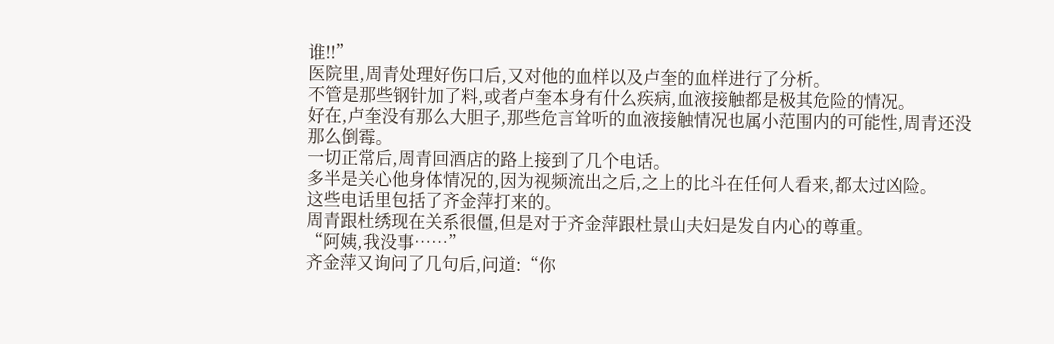谁!!”
医院里,周青处理好伤口后,又对他的血样以及卢奎的血样进行了分析。
不管是那些钢针加了料,或者卢奎本身有什么疾病,血液接触都是极其危险的情况。
好在,卢奎没有那么大胆子,那些危言耸听的血液接触情况也属小范围内的可能性,周青还没那么倒霉。
一切正常后,周青回酒店的路上接到了几个电话。
多半是关心他身体情况的,因为视频流出之后,之上的比斗在任何人看来,都太过凶险。
这些电话里包括了齐金萍打来的。
周青跟杜绣现在关系很僵,但是对于齐金萍跟杜景山夫妇是发自内心的尊重。
“阿姨,我没事……”
齐金萍又询问了几句后,问道:“你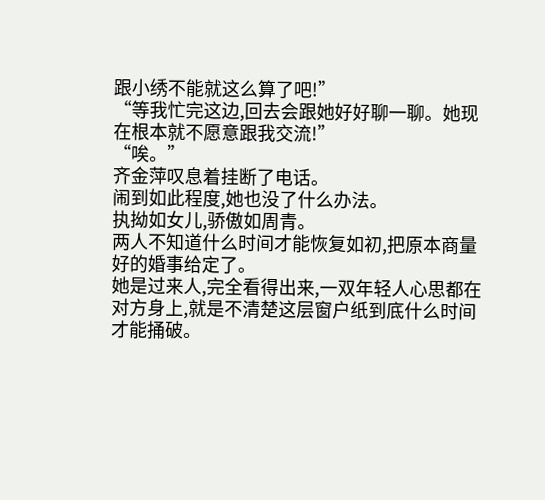跟小绣不能就这么算了吧!”
“等我忙完这边,回去会跟她好好聊一聊。她现在根本就不愿意跟我交流!”
“唉。”
齐金萍叹息着挂断了电话。
闹到如此程度,她也没了什么办法。
执拗如女儿,骄傲如周青。
两人不知道什么时间才能恢复如初,把原本商量好的婚事给定了。
她是过来人,完全看得出来,一双年轻人心思都在对方身上,就是不清楚这层窗户纸到底什么时间才能捅破。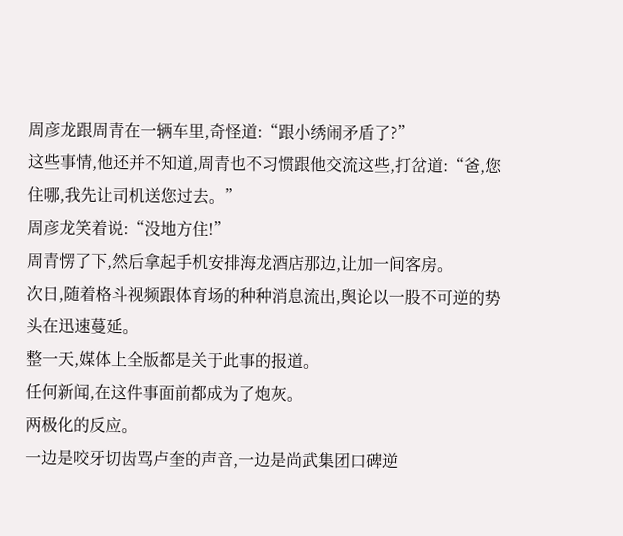周彦龙跟周青在一辆车里,奇怪道:“跟小绣闹矛盾了?”
这些事情,他还并不知道,周青也不习惯跟他交流这些,打岔道:“爸,您住哪,我先让司机送您过去。”
周彦龙笑着说:“没地方住!”
周青愣了下,然后拿起手机安排海龙酒店那边,让加一间客房。
次日,随着格斗视频跟体育场的种种消息流出,舆论以一股不可逆的势头在迅速蔓延。
整一天,媒体上全版都是关于此事的报道。
任何新闻,在这件事面前都成为了炮灰。
两极化的反应。
一边是咬牙切齿骂卢奎的声音,一边是尚武集团口碑逆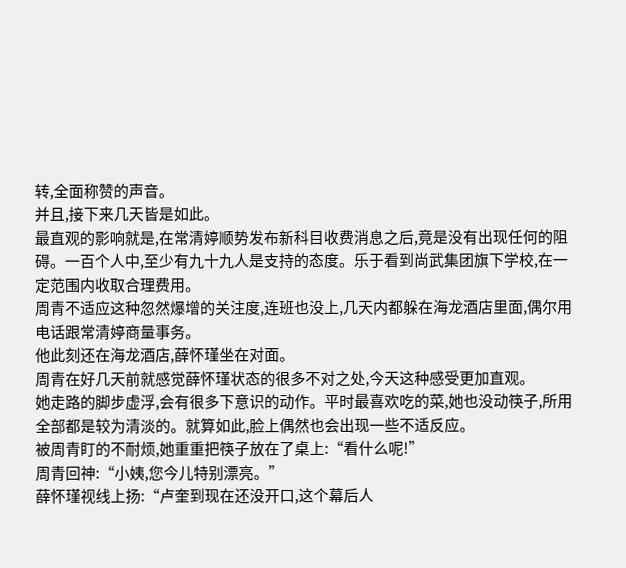转,全面称赞的声音。
并且,接下来几天皆是如此。
最直观的影响就是,在常清婷顺势发布新科目收费消息之后,竟是没有出现任何的阻碍。一百个人中,至少有九十九人是支持的态度。乐于看到尚武集团旗下学校,在一定范围内收取合理费用。
周青不适应这种忽然爆增的关注度,连班也没上,几天内都躲在海龙酒店里面,偶尔用电话跟常清婷商量事务。
他此刻还在海龙酒店,薛怀瑾坐在对面。
周青在好几天前就感觉薛怀瑾状态的很多不对之处,今天这种感受更加直观。
她走路的脚步虚浮,会有很多下意识的动作。平时最喜欢吃的菜,她也没动筷子,所用全部都是较为清淡的。就算如此,脸上偶然也会出现一些不适反应。
被周青盯的不耐烦,她重重把筷子放在了桌上:“看什么呢!”
周青回神:“小姨,您今儿特别漂亮。”
薛怀瑾视线上扬:“卢奎到现在还没开口,这个幕后人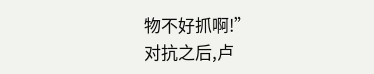物不好抓啊!”
对抗之后,卢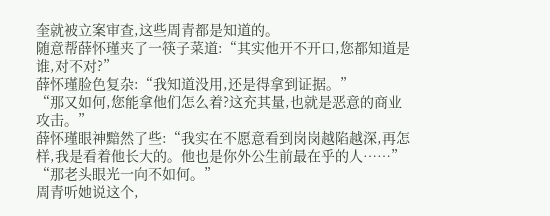奎就被立案审查,这些周青都是知道的。
随意帮薛怀瑾夹了一筷子菜道:“其实他开不开口,您都知道是谁,对不对?”
薛怀瑾脸色复杂:“我知道没用,还是得拿到证据。”
“那又如何,您能拿他们怎么着?这充其量,也就是恶意的商业攻击。”
薛怀瑾眼神黯然了些:“我实在不愿意看到岗岗越陷越深,再怎样,我是看着他长大的。他也是你外公生前最在乎的人……”
“那老头眼光一向不如何。”
周青听她说这个,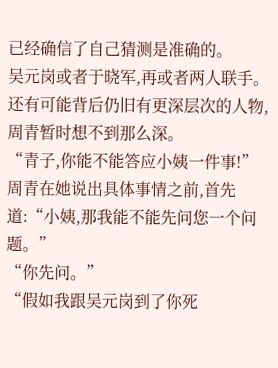已经确信了自己猜测是准确的。
吴元岗或者于晓军,再或者两人联手。还有可能背后仍旧有更深层次的人物,周青暂时想不到那么深。
“青子,你能不能答应小姨一件事!”
周青在她说出具体事情之前,首先道:“小姨,那我能不能先问您一个问题。”
“你先问。”
“假如我跟吴元岗到了你死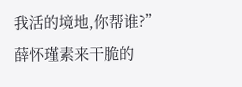我活的境地,你帮谁?”
薛怀瑾素来干脆的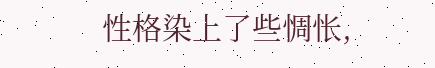性格染上了些惆怅,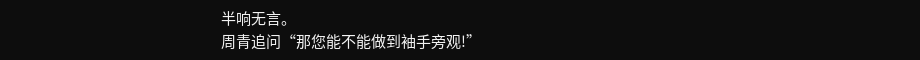半响无言。
周青追问“那您能不能做到袖手旁观!”